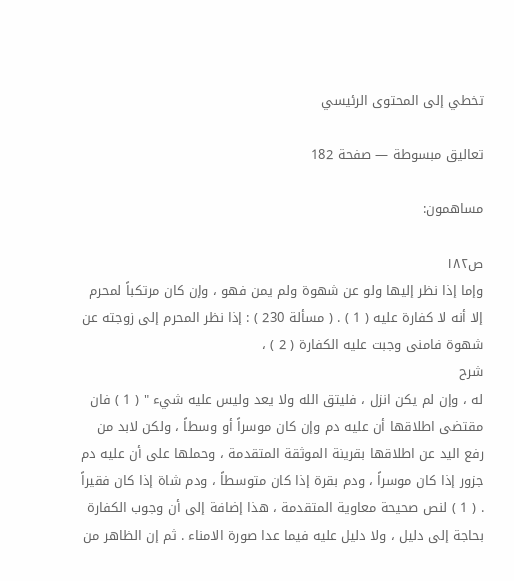تخطي إلى المحتوى الرئيسي

تعاليق مبسوطة — صفحة 182

مساهمون:

ص١٨٢
وإما إذا نظر إليها ولو عن شهوة ولم يمن فهو ، وإن كان مرتكباً لمحرم إلا أنه لا كفارة عليه ( 1 ) . ( مسألة 230 ) : إذا نظر المحرم إلى زوجته عن شهوة فامنى وجبت عليه الكفارة ( 2 ) ،
شرح
له ، وإن لم يكن انزل ، فليتق الله ولا يعد وليس عليه شيء " ( 1 ) فان مقتضى اطلاقها أن عليه دم وإن كان موسراً أو وسطاً ، ولكن لابد من رفع اليد عن اطلاقها بقرينة الموثقة المتقدمة ، وحملها على أن عليه دم جزور إذا كان موسراً ، ودم بقرة إذا كان متوسطاً ، ودم شاة إذا كان فقيراً . ( 1 ) لنص صحيحة معاوية المتقدمة ، هذا إضافة إلى أن وجوب الكفارة بحاجة إلى دليل ، ولا دليل عليه فيما عدا صورة الامناء . ثم إن الظاهر من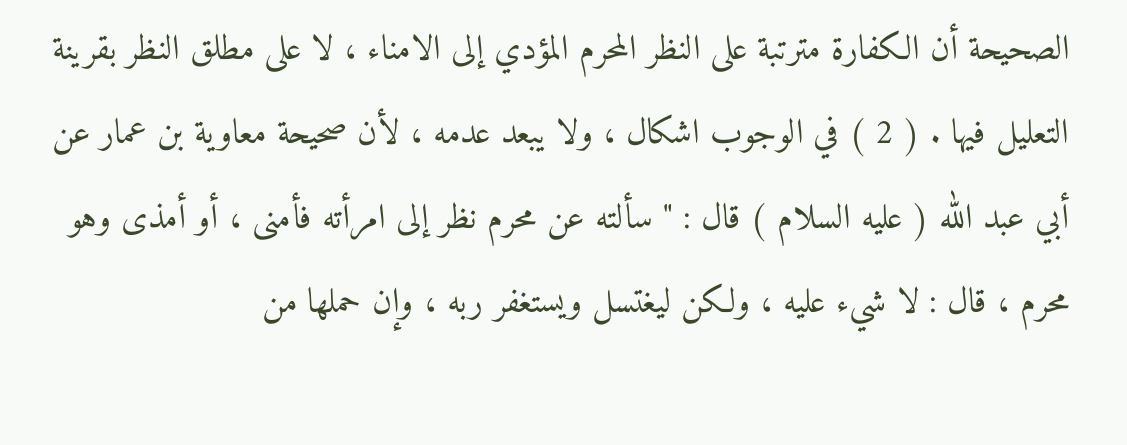الصحيحة أن الكفارة مترتبة على النظر المحرم المؤدي إلى الامناء ، لا على مطلق النظر بقرينة التعليل فيها . ( 2 ) في الوجوب اشكال ، ولا يبعد عدمه ، لأن صحيحة معاوية بن عمار عن أبي عبد الله ( عليه السلام ) قال : " سألته عن محرم نظر إلى امرأته فأمنى ، أو أمذى وهو محرم ، قال : لا شيء عليه ، ولكن ليغتسل ويستغفر ربه ، وإن حملها من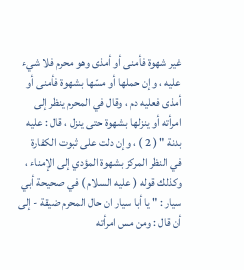غير شهوة فأمنى أو أمذى وهو محرم فلا شيء عليه ، وإن حملها أو مسّها بشهوة فأمنى أو أمذى فعليه دم ، وقال في المحرم ينظر إلى امرأته أو ينزلها بشهوة حتى ينزل ، قال : عليه بدنة " ( 2 ) ، وإن دلت على ثبوت الكفارة في النظر المركز بشهوة المؤدي إلى الإمناء ، وكذلك قوله ( عليه السلام ) في صحيحة أبي سيار : " يا أبا سيار ان حال المحرم ضيقة - إلى أن قال : ومن مس امرأته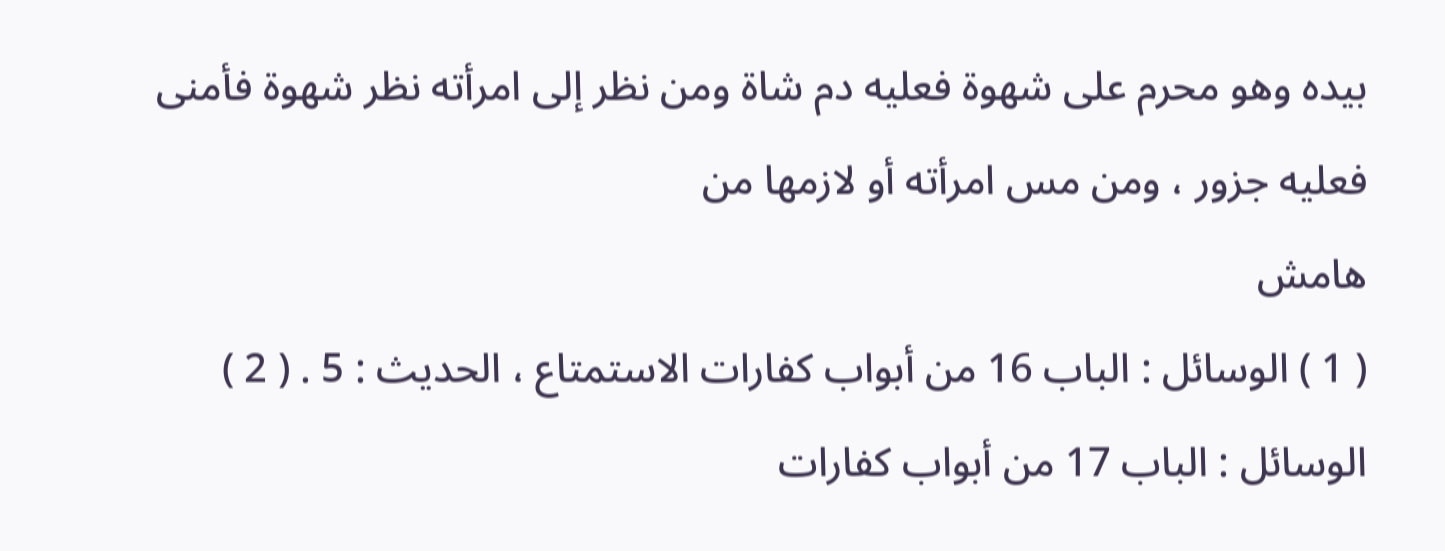بيده وهو محرم على شهوة فعليه دم شاة ومن نظر إلى امرأته نظر شهوة فأمنى فعليه جزور ، ومن مس امرأته أو لازمها من
هامش
( 1 ) الوسائل : الباب 16 من أبواب كفارات الاستمتاع ، الحديث : 5 . ( 2 ) الوسائل : الباب 17 من أبواب كفارات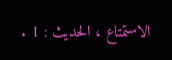الاستمتاع ، الحديث : 1 .